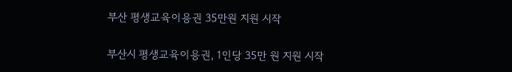부산 평생교육이용권 35만원 지원 시작

부산시 평생교육이용권, 1인당 35만 원 지원 시작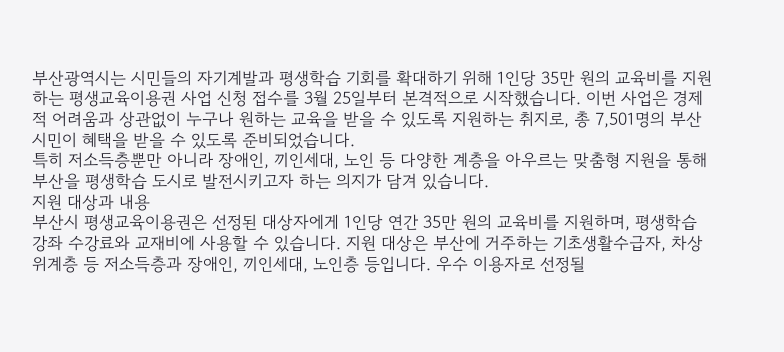부산광역시는 시민들의 자기계발과 평생학습 기회를 확대하기 위해 1인당 35만 원의 교육비를 지원하는 평생교육이용권 사업 신청 접수를 3월 25일부터 본격적으로 시작했습니다. 이번 사업은 경제적 어려움과 상관없이 누구나 원하는 교육을 받을 수 있도록 지원하는 취지로, 총 7,501명의 부산 시민이 혜택을 받을 수 있도록 준비되었습니다.
특히 저소득층뿐만 아니라 장애인, 끼인세대, 노인 등 다양한 계층을 아우르는 맞춤형 지원을 통해 부산을 평생학습 도시로 발전시키고자 하는 의지가 담겨 있습니다.
지원 대상과 내용
부산시 평생교육이용권은 선정된 대상자에게 1인당 연간 35만 원의 교육비를 지원하며, 평생학습 강좌 수강료와 교재비에 사용할 수 있습니다. 지원 대상은 부산에 거주하는 기초생활수급자, 차상위계층 등 저소득층과 장애인, 끼인세대, 노인층 등입니다. 우수 이용자로 선정될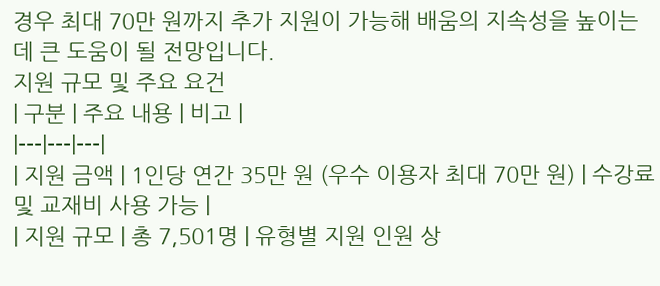경우 최대 70만 원까지 추가 지원이 가능해 배움의 지속성을 높이는 데 큰 도움이 될 전망입니다.
지원 규모 및 주요 요건
| 구분 | 주요 내용 | 비고 |
|---|---|---|
| 지원 금액 | 1인당 연간 35만 원 (우수 이용자 최대 70만 원) | 수강료 및 교재비 사용 가능 |
| 지원 규모 | 총 7,501명 | 유형별 지원 인원 상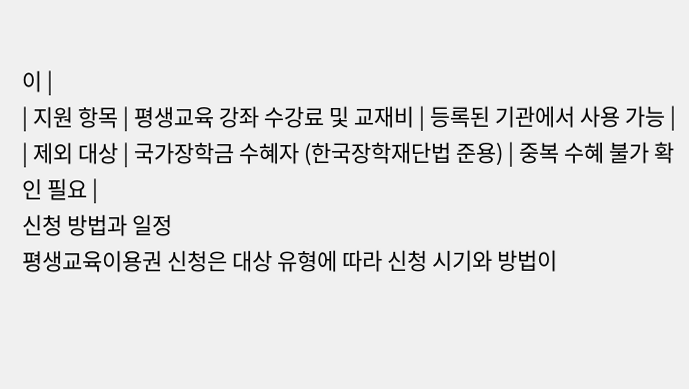이 |
| 지원 항목 | 평생교육 강좌 수강료 및 교재비 | 등록된 기관에서 사용 가능 |
| 제외 대상 | 국가장학금 수혜자 (한국장학재단법 준용) | 중복 수혜 불가 확인 필요 |
신청 방법과 일정
평생교육이용권 신청은 대상 유형에 따라 신청 시기와 방법이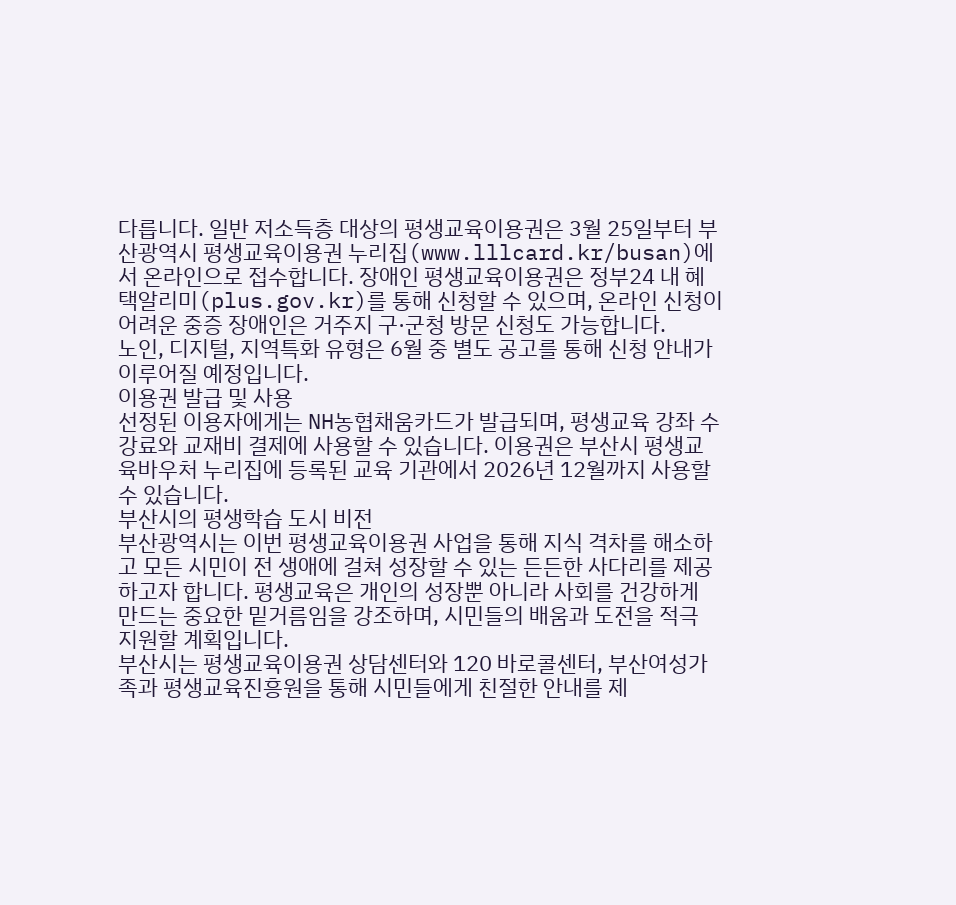다릅니다. 일반 저소득층 대상의 평생교육이용권은 3월 25일부터 부산광역시 평생교육이용권 누리집(www.lllcard.kr/busan)에서 온라인으로 접수합니다. 장애인 평생교육이용권은 정부24 내 혜택알리미(plus.gov.kr)를 통해 신청할 수 있으며, 온라인 신청이 어려운 중증 장애인은 거주지 구·군청 방문 신청도 가능합니다.
노인, 디지털, 지역특화 유형은 6월 중 별도 공고를 통해 신청 안내가 이루어질 예정입니다.
이용권 발급 및 사용
선정된 이용자에게는 NH농협채움카드가 발급되며, 평생교육 강좌 수강료와 교재비 결제에 사용할 수 있습니다. 이용권은 부산시 평생교육바우처 누리집에 등록된 교육 기관에서 2026년 12월까지 사용할 수 있습니다.
부산시의 평생학습 도시 비전
부산광역시는 이번 평생교육이용권 사업을 통해 지식 격차를 해소하고 모든 시민이 전 생애에 걸쳐 성장할 수 있는 든든한 사다리를 제공하고자 합니다. 평생교육은 개인의 성장뿐 아니라 사회를 건강하게 만드는 중요한 밑거름임을 강조하며, 시민들의 배움과 도전을 적극 지원할 계획입니다.
부산시는 평생교육이용권 상담센터와 120 바로콜센터, 부산여성가족과 평생교육진흥원을 통해 시민들에게 친절한 안내를 제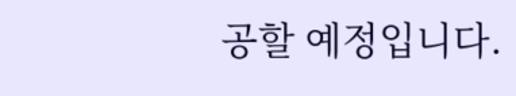공할 예정입니다.